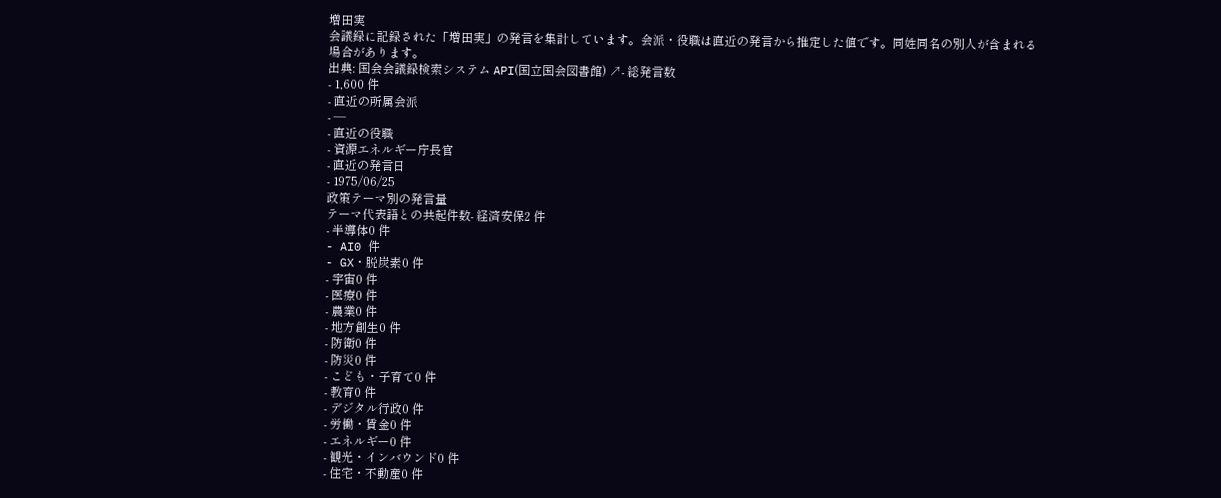増田実
会議録に記録された「増田実」の発言を集計しています。会派・役職は直近の発言から推定した値です。同姓同名の別人が含まれる場合があります。
出典: 国会会議録検索システム API(国立国会図書館) ↗- 総発言数
- 1,600 件
- 直近の所属会派
- —
- 直近の役職
- 資源エネルギー庁長官
- 直近の発言日
- 1975/06/25
政策テーマ別の発言量
テーマ代表語との共起件数- 経済安保2 件
- 半導体0 件
- AI0 件
- GX・脱炭素0 件
- 宇宙0 件
- 医療0 件
- 農業0 件
- 地方創生0 件
- 防衛0 件
- 防災0 件
- こども・子育て0 件
- 教育0 件
- デジタル行政0 件
- 労働・賃金0 件
- エネルギー0 件
- 観光・インバウンド0 件
- 住宅・不動産0 件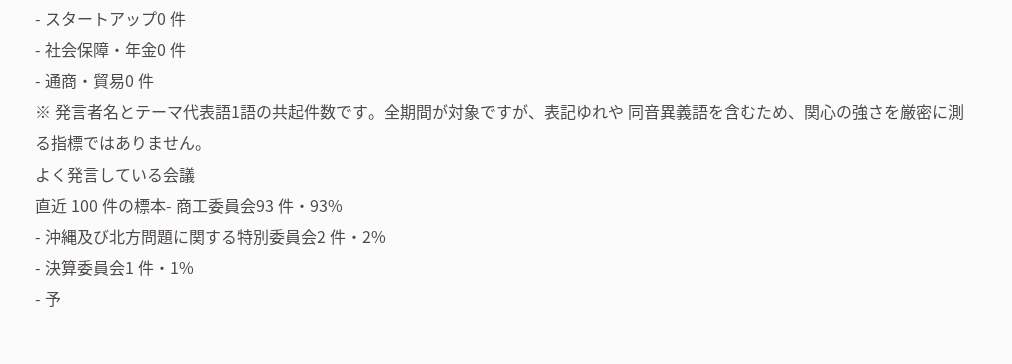- スタートアップ0 件
- 社会保障・年金0 件
- 通商・貿易0 件
※ 発言者名とテーマ代表語1語の共起件数です。全期間が対象ですが、表記ゆれや 同音異義語を含むため、関心の強さを厳密に測る指標ではありません。
よく発言している会議
直近 100 件の標本- 商工委員会93 件・93%
- 沖縄及び北方問題に関する特別委員会2 件・2%
- 決算委員会1 件・1%
- 予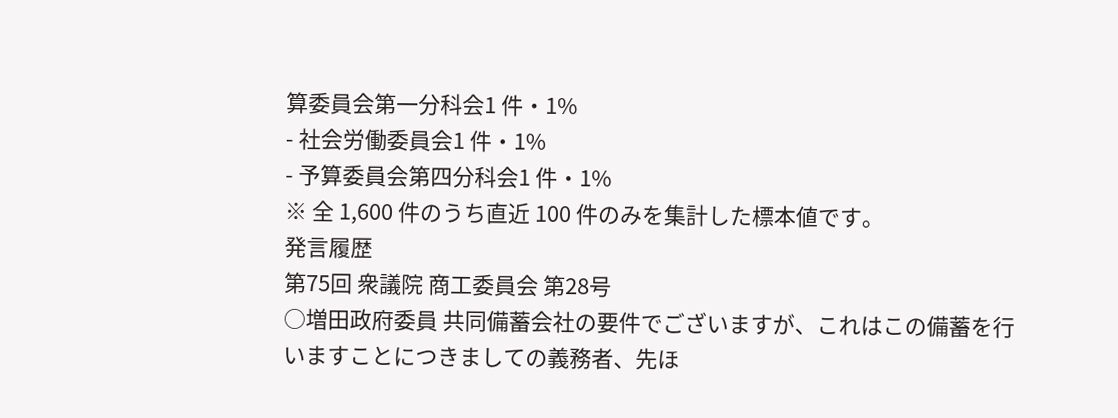算委員会第一分科会1 件・1%
- 社会労働委員会1 件・1%
- 予算委員会第四分科会1 件・1%
※ 全 1,600 件のうち直近 100 件のみを集計した標本値です。
発言履歴
第75回 衆議院 商工委員会 第28号
○増田政府委員 共同備蓄会社の要件でございますが、これはこの備蓄を行いますことにつきましての義務者、先ほ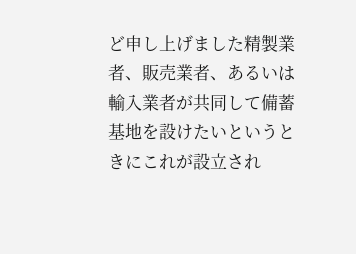ど申し上げました精製業者、販売業者、あるいは輸入業者が共同して備蓄基地を設けたいというときにこれが設立され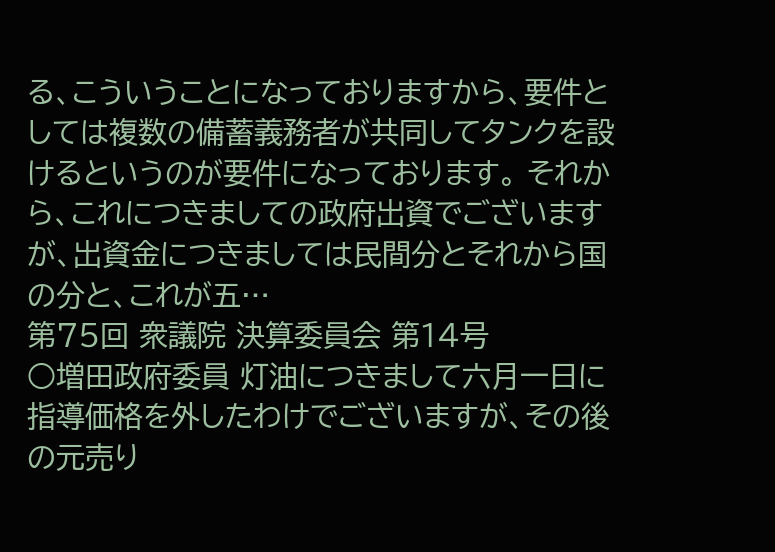る、こういうことになっておりますから、要件としては複数の備蓄義務者が共同してタンクを設けるというのが要件になっております。 それから、これにつきましての政府出資でございますが、出資金につきましては民間分とそれから国の分と、これが五…
第75回 衆議院 決算委員会 第14号
○増田政府委員 灯油につきまして六月一日に指導価格を外したわけでございますが、その後の元売り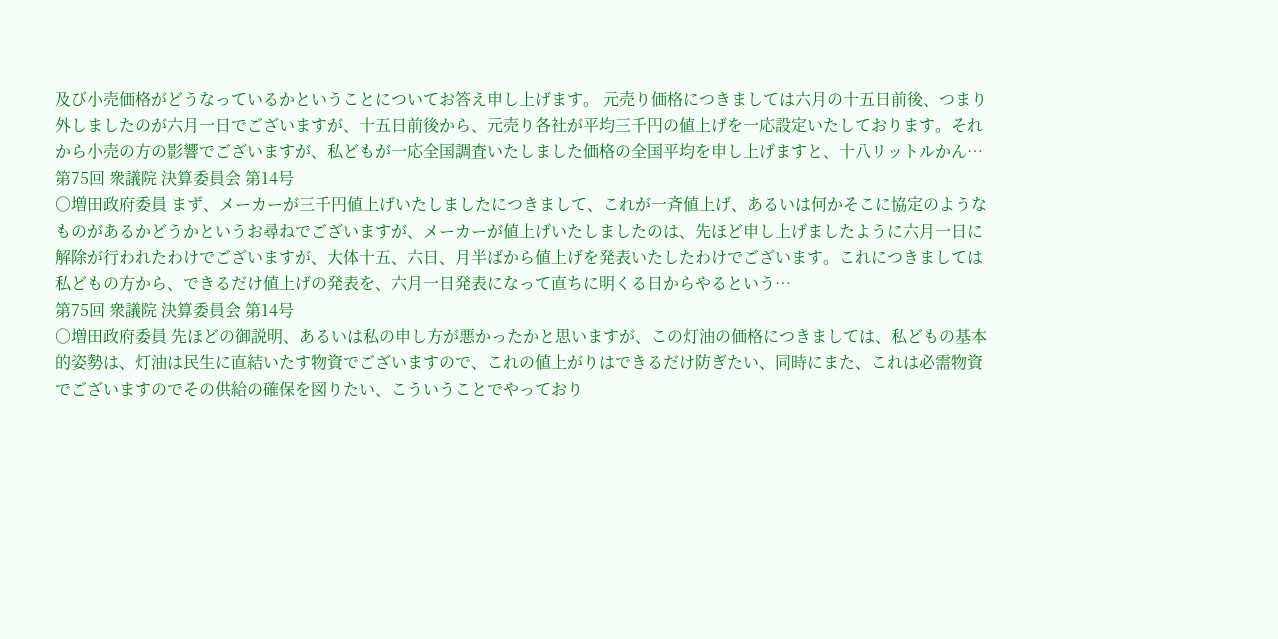及び小売価格がどうなっているかということについてお答え申し上げます。 元売り価格につきましては六月の十五日前後、つまり外しましたのが六月一日でございますが、十五日前後から、元売り各社が平均三千円の値上げを一応設定いたしております。それから小売の方の影響でございますが、私どもが一応全国調査いたしました価格の全国平均を申し上げますと、十八リットルかん…
第75回 衆議院 決算委員会 第14号
○増田政府委員 まず、メーカーが三千円値上げいたしましたにつきまして、これが一斉値上げ、あるいは何かそこに協定のようなものがあるかどうかというお尋ねでございますが、メーカーが値上げいたしましたのは、先ほど申し上げましたように六月一日に解除が行われたわけでございますが、大体十五、六日、月半ばから値上げを発表いたしたわけでございます。これにつきましては私どもの方から、できるだけ値上げの発表を、六月一日発表になって直ちに明くる日からやるという…
第75回 衆議院 決算委員会 第14号
○増田政府委員 先ほどの御説明、あるいは私の申し方が悪かったかと思いますが、この灯油の価格につきましては、私どもの基本的姿勢は、灯油は民生に直結いたす物資でございますので、これの値上がりはできるだけ防ぎたい、同時にまた、これは必需物資でございますのでその供給の確保を図りたい、こういうことでやっており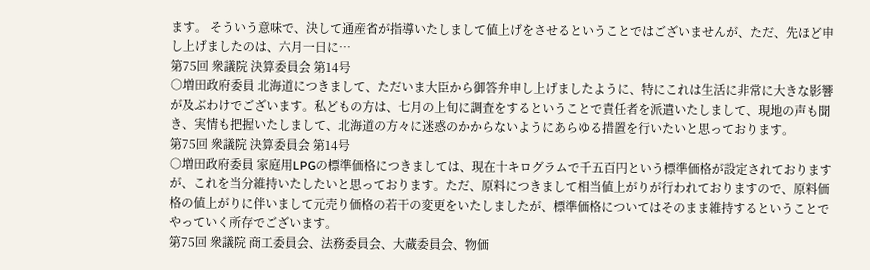ます。 そういう意味で、決して通産省が指導いたしまして値上げをさせるということではございませんが、ただ、先ほど申し上げましたのは、六月一日に…
第75回 衆議院 決算委員会 第14号
○増田政府委員 北海道につきまして、ただいま大臣から御答弁申し上げましたように、特にこれは生活に非常に大きな影響が及ぶわけでございます。私どもの方は、七月の上旬に調査をするということで責任者を派遣いたしまして、現地の声も聞き、実情も把握いたしまして、北海道の方々に迷惑のかからないようにあらゆる措置を行いたいと思っております。
第75回 衆議院 決算委員会 第14号
○増田政府委員 家庭用LPGの標準価格につきましては、現在十キログラムで千五百円という標準価格が設定されておりますが、これを当分維持いたしたいと思っております。ただ、原料につきまして相当値上がりが行われておりますので、原料価格の値上がりに伴いまして元売り価格の若干の変更をいたしましたが、標準価格についてはそのまま維持するということでやっていく所存でございます。
第75回 衆議院 商工委員会、法務委員会、大蔵委員会、物価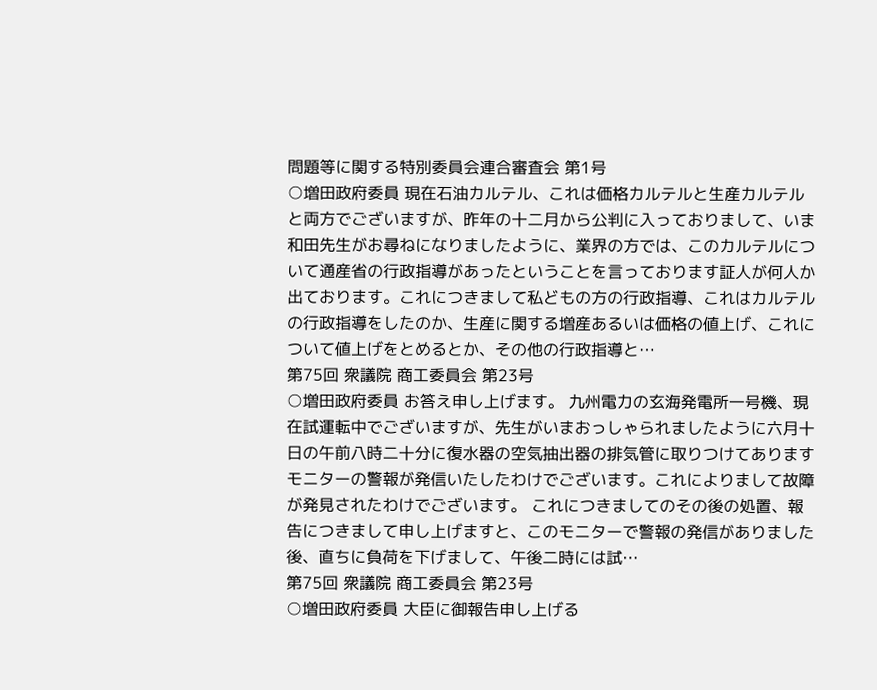問題等に関する特別委員会連合審査会 第1号
○増田政府委員 現在石油カルテル、これは価格カルテルと生産カルテルと両方でございますが、昨年の十二月から公判に入っておりまして、いま和田先生がお尋ねになりましたように、業界の方では、このカルテルについて通産省の行政指導があったということを言っております証人が何人か出ております。これにつきまして私どもの方の行政指導、これはカルテルの行政指導をしたのか、生産に関する増産あるいは価格の値上げ、これについて値上げをとめるとか、その他の行政指導と…
第75回 衆議院 商工委員会 第23号
○増田政府委員 お答え申し上げます。 九州電力の玄海発電所一号機、現在試運転中でございますが、先生がいまおっしゃられましたように六月十日の午前八時二十分に復水器の空気抽出器の排気管に取りつけてありますモニターの警報が発信いたしたわけでございます。これによりまして故障が発見されたわけでございます。 これにつきましてのその後の処置、報告につきまして申し上げますと、このモニターで警報の発信がありました後、直ちに負荷を下げまして、午後二時には試…
第75回 衆議院 商工委員会 第23号
○増田政府委員 大臣に御報告申し上げる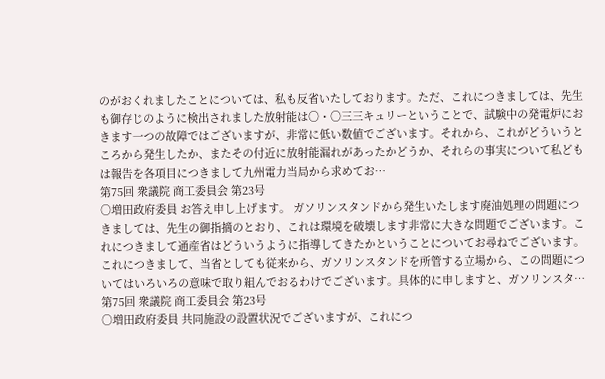のがおくれましたことについては、私も反省いたしております。ただ、これにつきましては、先生も御存じのように検出されました放射能は〇・〇三三キュリーということで、試験中の発電炉におきます一つの故障ではございますが、非常に低い数値でございます。それから、これがどういうところから発生したか、またその付近に放射能漏れがあったかどうか、それらの事実について私どもは報告を各項目につきまして九州電力当局から求めてお…
第75回 衆議院 商工委員会 第23号
○増田政府委員 お答え申し上げます。 ガソリンスタンドから発生いたします廃油処理の問題につきましては、先生の御指摘のとおり、これは環境を破壊します非常に大きな問題でございます。これにつきまして通産省はどういうように指導してきたかということについてお尋ねでございます。これにつきまして、当省としても従来から、ガソリンスタンドを所管する立場から、この問題についてはいろいろの意味で取り組んでおるわけでございます。具体的に申しますと、ガソリンスタ…
第75回 衆議院 商工委員会 第23号
○増田政府委員 共同施設の設置状況でございますが、これにつ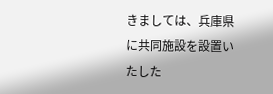きましては、兵庫県に共同施設を設置いたした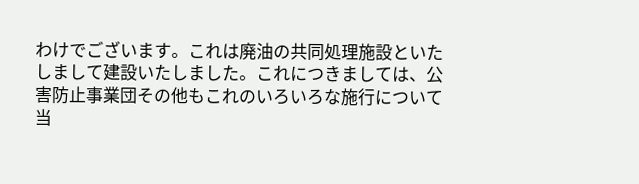わけでございます。これは廃油の共同処理施設といたしまして建設いたしました。これにつきましては、公害防止事業団その他もこれのいろいろな施行について当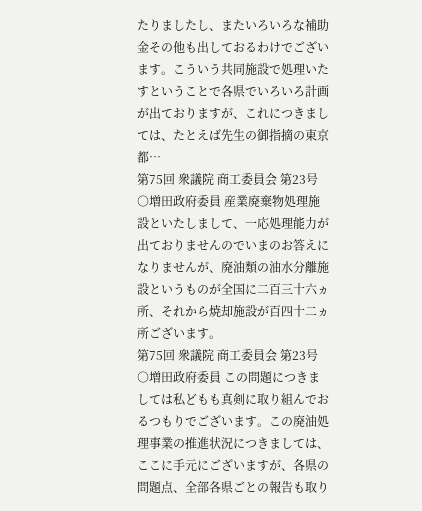たりましたし、またいろいろな補助金その他も出しておるわけでございます。こういう共同施設で処理いたすということで各県でいろいろ計画が出ておりますが、これにつきましては、たとえば先生の御指摘の東京都…
第75回 衆議院 商工委員会 第23号
○増田政府委員 産業廃棄物処理施設といたしまして、一応処理能力が出ておりませんのでいまのお答えになりませんが、廃油類の油水分離施設というものが全国に二百三十六ヵ所、それから焼却施設が百四十二ヵ所ございます。
第75回 衆議院 商工委員会 第23号
○増田政府委員 この問題につきましては私どもも真剣に取り組んでおるつもりでございます。この廃油処理事業の推進状況につきましては、ここに手元にございますが、各県の問題点、全部各県ごとの報告も取り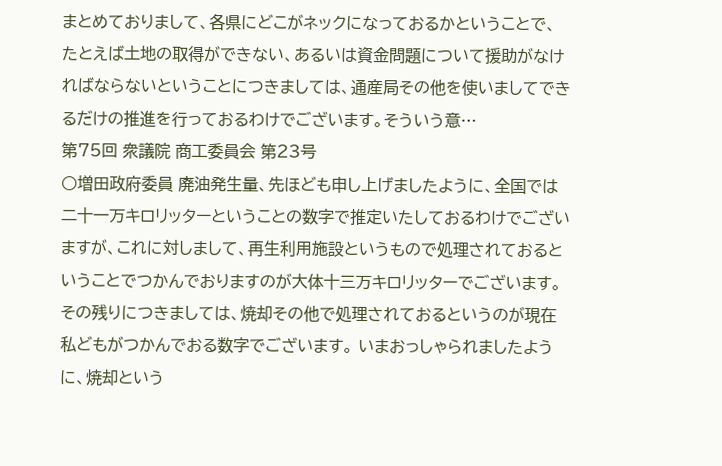まとめておりまして、各県にどこがネックになっておるかということで、たとえば土地の取得ができない、あるいは資金問題について援助がなければならないということにつきましては、通産局その他を使いましてできるだけの推進を行っておるわけでございます。そういう意…
第75回 衆議院 商工委員会 第23号
○増田政府委員 廃油発生量、先ほども申し上げましたように、全国では二十一万キロリッターということの数字で推定いたしておるわけでございますが、これに対しまして、再生利用施設というもので処理されておるということでつかんでおりますのが大体十三万キロリッターでございます。その残りにつきましては、焼却その他で処理されておるというのが現在私どもがつかんでおる数字でございます。 いまおっしゃられましたように、焼却という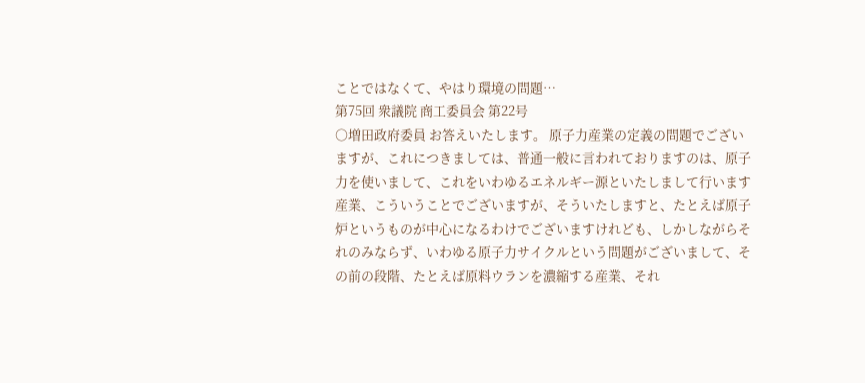ことではなくて、やはり環境の問題…
第75回 衆議院 商工委員会 第22号
○増田政府委員 お答えいたします。 原子力産業の定義の問題でございますが、これにつきましては、普通一般に言われておりますのは、原子力を使いまして、これをいわゆるエネルギー源といたしまして行います産業、こういうことでございますが、そういたしますと、たとえば原子炉というものが中心になるわけでございますけれども、しかしながらそれのみならず、いわゆる原子力サイクルという問題がございまして、その前の段階、たとえば原料ウランを濃縮する産業、それ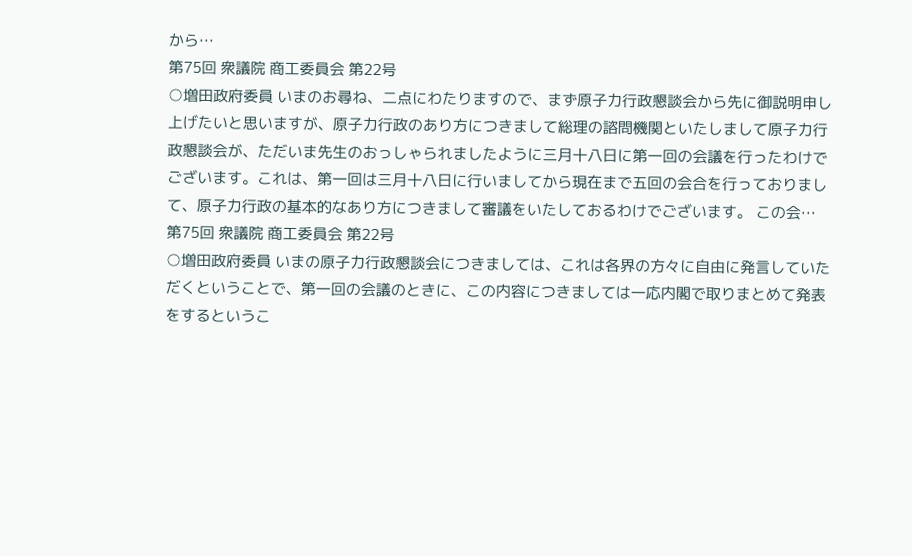から…
第75回 衆議院 商工委員会 第22号
○増田政府委員 いまのお尋ね、二点にわたりますので、まず原子力行政懇談会から先に御説明申し上げたいと思いますが、原子力行政のあり方につきまして総理の諮問機関といたしまして原子力行政懇談会が、ただいま先生のおっしゃられましたように三月十八日に第一回の会議を行ったわけでございます。これは、第一回は三月十八日に行いましてから現在まで五回の会合を行っておりまして、原子力行政の基本的なあり方につきまして審議をいたしておるわけでございます。 この会…
第75回 衆議院 商工委員会 第22号
○増田政府委員 いまの原子力行政懇談会につきましては、これは各界の方々に自由に発言していただくということで、第一回の会議のときに、この内容につきましては一応内閣で取りまとめて発表をするというこ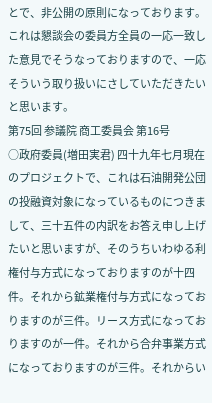とで、非公開の原則になっております。これは懇談会の委員方全員の一応一致した意見でそうなっておりますので、一応そういう取り扱いにさしていただきたいと思います。
第75回 参議院 商工委員会 第16号
○政府委員(増田実君) 四十九年七月現在のプロジェクトで、これは石油開発公団の投融資対象になっているものにつきまして、三十五件の内訳をお答え申し上げたいと思いますが、そのうちいわゆる利権付与方式になっておりますのが十四件。それから鉱業権付与方式になっておりますのが三件。リース方式になっておりますのが一件。それから合弁事業方式になっておりますのが三件。それからい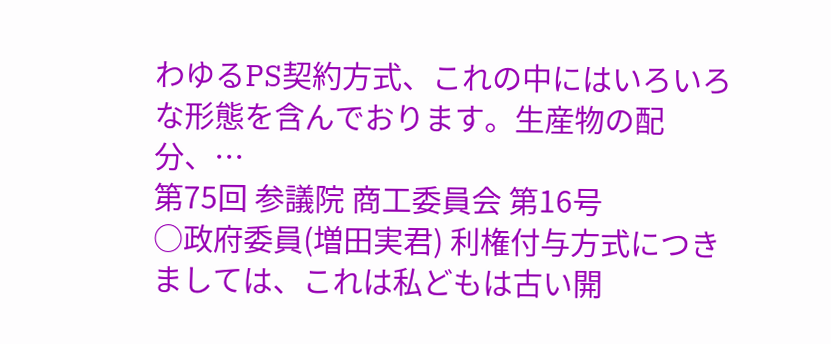わゆるPS契約方式、これの中にはいろいろな形態を含んでおります。生産物の配分、…
第75回 参議院 商工委員会 第16号
○政府委員(増田実君) 利権付与方式につきましては、これは私どもは古い開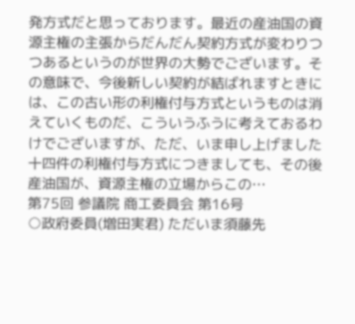発方式だと思っております。最近の産油国の資源主権の主張からだんだん契約方式が変わりつつあるというのが世界の大勢でございます。その意味で、今後新しい契約が結ばれますときには、この古い形の利権付与方式というものは消えていくものだ、こういうふうに考えておるわけでございますが、ただ、いま申し上げました十四件の利権付与方式につきましても、その後産油国が、資源主権の立場からこの…
第75回 参議院 商工委員会 第16号
○政府委員(増田実君) ただいま須藤先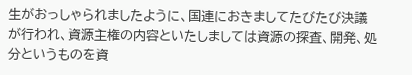生がおっしゃられましたように、国連におきましてたびたび決議が行われ、資源主権の内容といたしましては資源の探査、開発、処分というものを資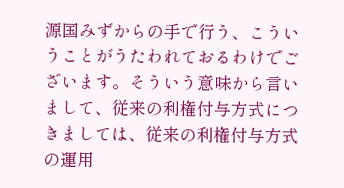源国みずからの手で行う、こういうことがうたわれておるわけでございます。そういう意味から言いまして、従来の利権付与方式につきましては、従来の利権付与方式の運用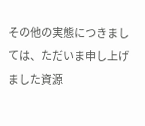その他の実態につきましては、ただいま申し上げました資源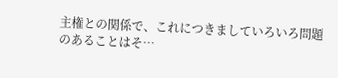主権との関係で、これにつきましていろいろ問題のあることはそ…